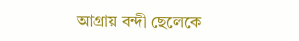আগ্রায় বন্দী ছেলেকে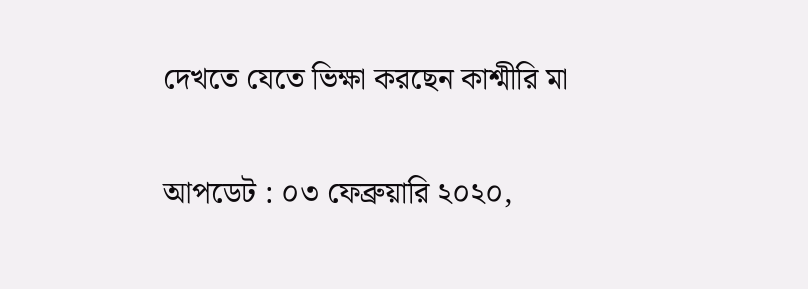দেখতে যেতে ভিক্ষা করছেন কাশ্মীরি মা

আপডেট : ০৩ ফেব্রুয়ারি ২০২০,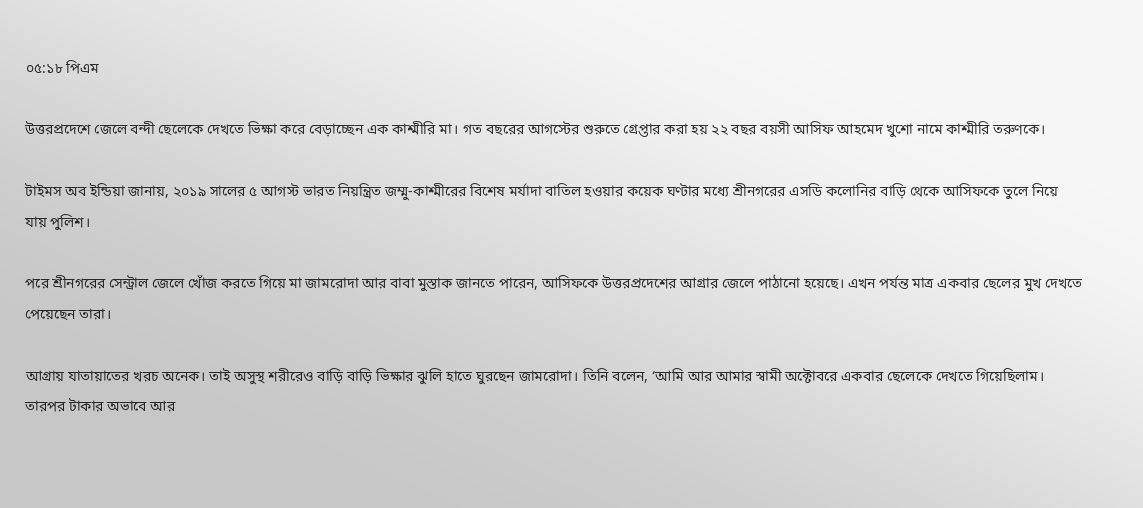০৫:১৮ পিএম

উত্তরপ্রদেশে জেলে বন্দী ছেলেকে দেখতে ভিক্ষা করে বেড়াচ্ছেন এক কাশ্মীরি মা। গত বছরের আগস্টের শুরুতে গ্রেপ্তার করা হয় ২২ বছর বয়সী আসিফ আহমেদ খুশো নামে কাশ্মীরি তরুণকে।

টাইমস অব ইন্ডিয়া জানায়, ২০১৯ সালের ৫ আগস্ট ভারত নিয়ন্ত্রিত জম্মু-কাশ্মীরের বিশেষ মর্যাদা বাতিল হওয়ার কয়েক ঘণ্টার মধ্যে শ্রীনগরের এসডি কলোনির বাড়ি থেকে আসিফকে তুলে নিয়ে যায় পুলিশ।

পরে শ্রীনগরের সেন্ট্রাল জেলে খোঁজ করতে গিয়ে মা জামরোদা আর বাবা মুস্তাক জানতে পারেন, আসিফকে উত্তরপ্রদেশের আগ্রার জেলে পাঠানো হয়েছে। এখন পর্যন্ত মাত্র একবার ছেলের মুখ দেখতে পেয়েছেন তারা।

আগ্রায় যাতায়াতের খরচ অনেক। তাই অসুস্থ শরীরেও বাড়ি বাড়ি ভিক্ষার ঝুলি হাতে ঘুরছেন জামরোদা। তিনি বলেন, ‘আমি আর আমার স্বামী অক্টোবরে একবার ছেলেকে দেখতে গিয়েছিলাম। তারপর টাকার অভাবে আর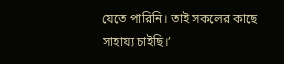যেতে পারিনি। তাই সকলের কাছে সাহায্য চাইছি।’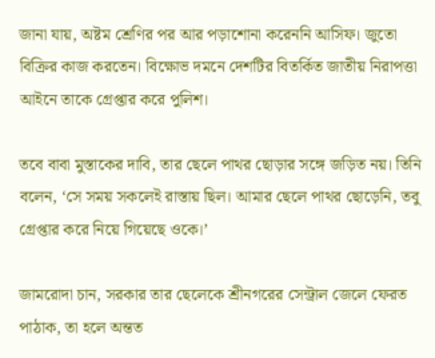জানা যায়, অষ্টম শ্রেণির পর আর পড়াশোনা করেননি আসিফ। জুতো বিক্রির কাজ করতেন। বিক্ষোভ দমনে দেশটির বিতর্কিত জাতীয় নিরাপত্তা আইনে তাকে গ্রেপ্তার করে পুলিশ।

তবে বাবা মুস্তাকের দাবি, তার ছেলে পাথর ছোড়ার সঙ্গে জড়িত নয়। তিনি বলেন, ‘সে সময় সকলেই রাস্তায় ছিল। আমার ছেলে পাথর ছোড়েনি, তবু গ্রেপ্তার করে নিয়ে গিয়েছে ওকে।’

জামরোদা চান, সরকার তার ছেলেকে শ্রীনগরের সেন্ট্রাল জেলে ফেরত পাঠাক, তা হলে অন্তত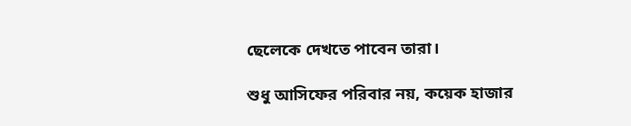ছেলেকে দেখতে পাবেন তারা।

শুধু আসিফের পরিবার নয়, কয়েক হাজার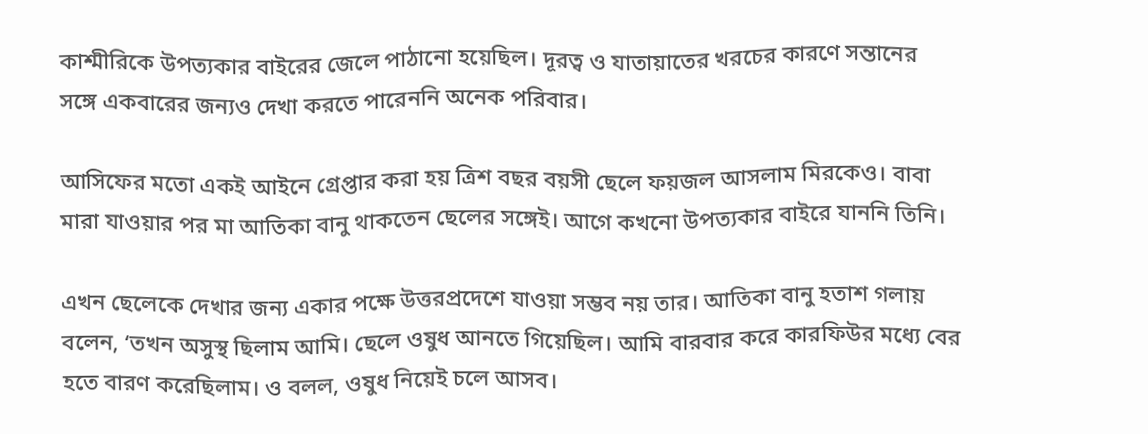কাশ্মীরিকে উপত্যকার বাইরের জেলে পাঠানো হয়েছিল। দূরত্ব ও যাতায়াতের খরচের কারণে সন্তানের সঙ্গে একবারের জন্যও দেখা করতে পারেননি অনেক পরিবার।

আসিফের মতো একই আইনে গ্রেপ্তার করা হয় ত্রিশ বছর বয়সী ছেলে ফয়জল আসলাম মিরকেও। বাবা মারা যাওয়ার পর মা আতিকা বানু থাকতেন ছেলের সঙ্গেই। আগে কখনো উপত্যকার বাইরে যাননি তিনি।

এখন ছেলেকে দেখার জন্য একার পক্ষে উত্তরপ্রদেশে যাওয়া সম্ভব নয় তার। আতিকা বানু হতাশ গলায় বলেন, ‘তখন অসুস্থ ছিলাম আমি। ছেলে ওষুধ আনতে গিয়েছিল। আমি বারবার করে কারফিউর মধ্যে বের হতে বারণ করেছিলাম। ও বলল, ওষুধ নিয়েই চলে আসব।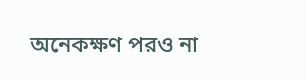অনেকক্ষণ পরও না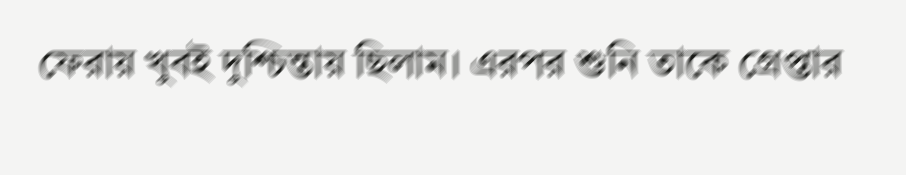ফেরায় খুবই দুশ্চিন্তায় ছিলাম। এরপর শুনি তাকে গ্রেপ্তার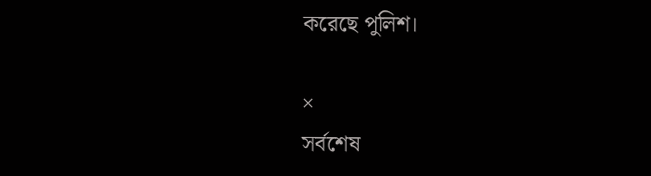করেছে পুলিশ।

×
সর্বশেষ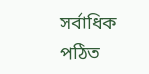সর্বাধিক পঠিত